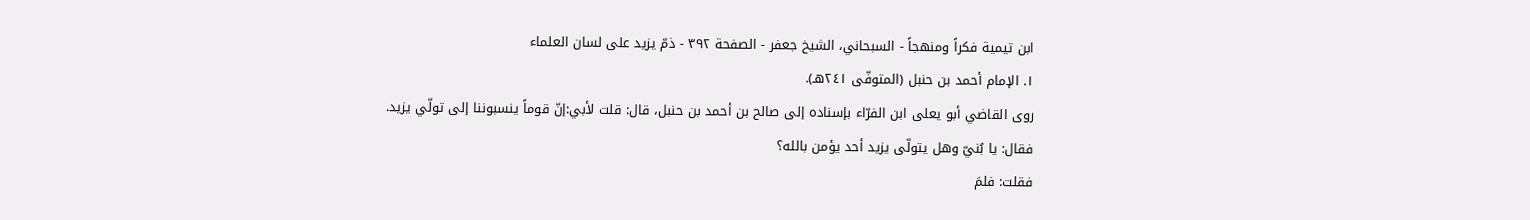ابن تيمية فكراً ومنهجاً - السبحاني، الشيخ جعفر - الصفحة ٣٩٢ - ذمّ يزيد على لسان العلماء
١. الإمام أحمد بن حنبل (المتوفّى ٢٤١هـ).
روى القاضي أبو يعلى ابن الفرّاء بإسناده إلى صالح بن أحمد بن حنبل، قال: قلت لأبي:إنّ قوماً ينسبوننا إلى تولّي يزيد.
فقال: يا بُنيّ وهل يتولّى يزيد أحد يؤمن بالله؟
فقلت: فلمَ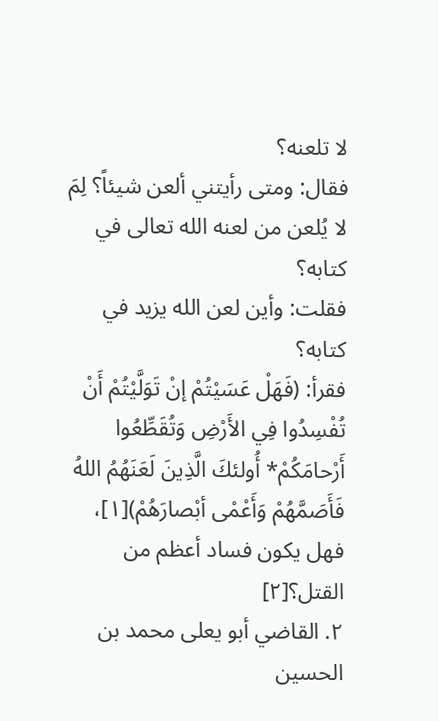لا تلعنه؟
فقال: ومتى رأيتني ألعن شيئاً؟ لِمَ لا يُلعن من لعنه الله تعالى في كتابه؟
فقلت: وأين لعن الله يزيد في كتابه؟
فقرأ: (فَهَلْ عَسَيْتُمْ إنْ تَوَلَّيْتُمْ أَنْ تُفْسِدُوا فِي الأَرْضِ وَتُقَطِّعُوا أَرْحامَكُمْ* أُولئكَ الَّذِينَ لَعَنَهُمُ اللهُ فَأَصَمَّهُمْ وَأَعْمْى أبْصارَهُمْ)[١]، فهل يكون فساد أعظم من القتل؟[٢]
٢. القاضي أبو يعلى محمد بن الحسين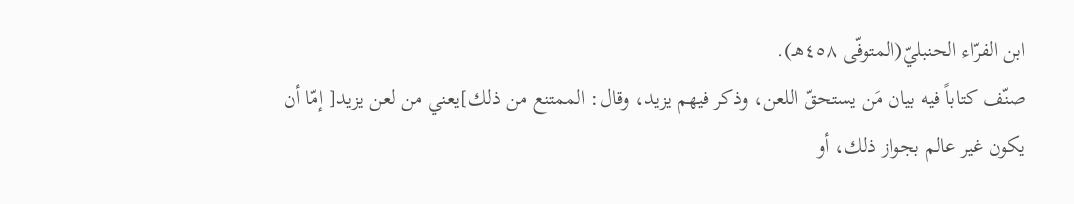ابن الفرّاء الحنبليّ(المتوفّى ٤٥٨هـ).
صنّف كتاباً فيه بيان مَن يستحقّ اللعن، وذكر فيهم يزيد، وقال: الممتنع من ذلك]يعني من لعن يزيد[ إمّا أن يكون غير عالم بجواز ذلك، أو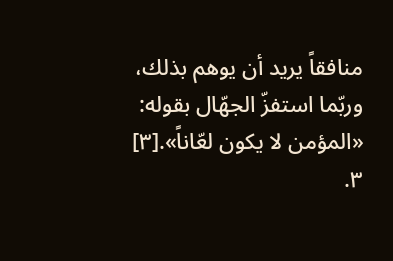منافقاً يريد أن يوهم بذلك، وربّما استفزّ الجهّال بقوله: «المؤمن لا يكون لعّاناً».[٣]
٣.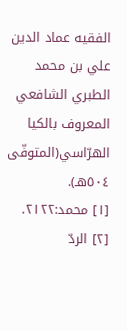الفقيه عماد الدين علي بن محمد الطبري الشافعي المعروف بالكيا الهرّاسي(المتوفّى ٥٠٤هـ).
[١] محمد:٢١٢٢.
[٢] الردّ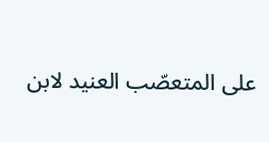على المتعصّب العنيد لابن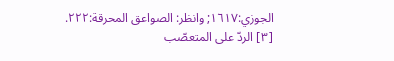الجوزي:١٦١٧; وانظر: الصواعق المحرقة:٢٢٢.
[٣] الردّ على المتعصّب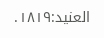العنيد:١٨١٩.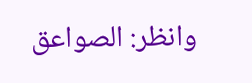وانظر: الصواعق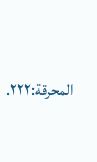المحرقة:٢٢٢.